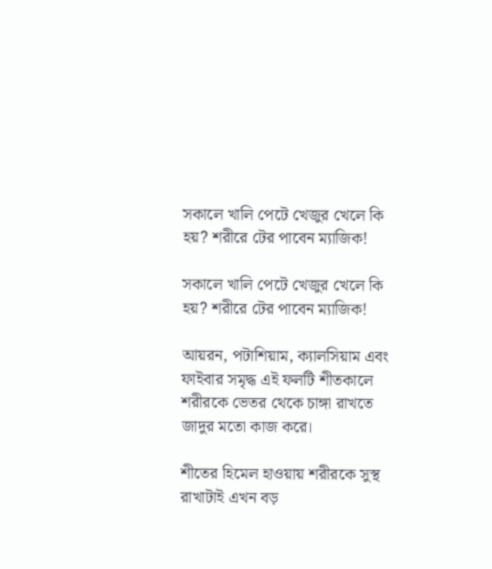সকালে খালি পেটে খেজুর খেলে কি হয়? শরীরে টের পাবেন ম্যাজিক!

সকালে খালি পেটে খেজুর খেলে কি হয়? শরীরে টের পাবেন ম্যাজিক!

আয়রন, পটাশিয়াম, ক্যালসিয়াম এবং ফাইবার সমৃদ্ধ এই ফলটি শীতকালে শরীরকে ভেতর থেকে চাঙ্গা রাখতে জাদুর মতো কাজ করে।

শীতের হিমেল হাওয়ায় শরীরকে সুস্থ রাখাটাই এখন বড়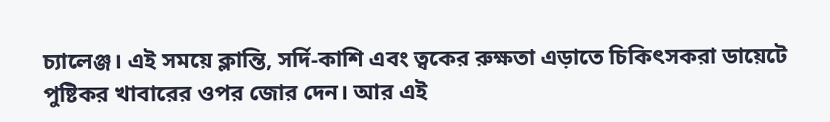চ্যালেঞ্জ। এই সময়ে ক্লান্তি, সর্দি-কাশি এবং ত্বকের রুক্ষতা এড়াতে চিকিৎসকরা ডায়েটে পুষ্টিকর খাবারের ওপর জোর দেন। আর এই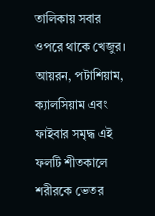তালিকায় সবার ওপরে থাকে খেজুর। আয়রন, পটাশিয়াম, ক্যালসিয়াম এবং ফাইবার সমৃদ্ধ এই ফলটি শীতকালে শরীরকে ভেতর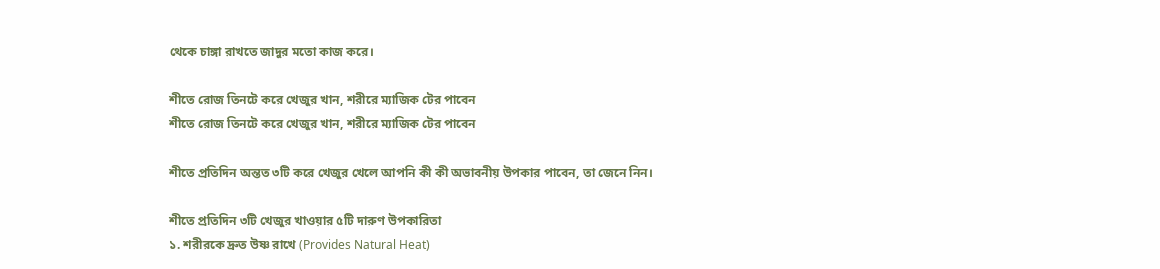থেকে চাঙ্গা রাখতে জাদুর মতো কাজ করে।

শীতে রোজ তিনটে করে খেজুর খান, শরীরে ম্যাজিক টের পাবেন
শীতে রোজ তিনটে করে খেজুর খান, শরীরে ম্যাজিক টের পাবেন

শীতে প্রতিদিন অন্তত ৩টি করে খেজুর খেলে আপনি কী কী অভাবনীয় উপকার পাবেন, তা জেনে নিন।

শীতে প্রতিদিন ৩টি খেজুর খাওয়ার ৫টি দারুণ উপকারিতা
১. শরীরকে দ্রুত উষ্ণ রাখে (Provides Natural Heat)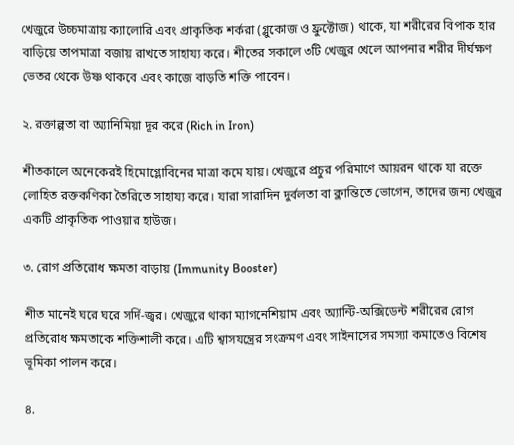খেজুরে উচ্চমাত্রায় ক্যালোরি এবং প্রাকৃতিক শর্করা (গ্লুকোজ ও ফ্রুক্টোজ) থাকে, যা শরীরের বিপাক হার বাড়িয়ে তাপমাত্রা বজায় রাখতে সাহায্য করে। শীতের সকালে ৩টি খেজুর খেলে আপনার শরীর দীর্ঘক্ষণ ভেতর থেকে উষ্ণ থাকবে এবং কাজে বাড়তি শক্তি পাবেন।

২. রক্তাল্পতা বা অ্যানিমিয়া দূর করে (Rich in Iron)

শীতকালে অনেকেরই হিমোগ্লোবিনের মাত্রা কমে যায়। খেজুরে প্রচুর পরিমাণে আয়রন থাকে যা রক্তে লোহিত রক্তকণিকা তৈরিতে সাহায্য করে। যারা সারাদিন দুর্বলতা বা ক্লান্তিতে ভোগেন, তাদের জন্য খেজুর একটি প্রাকৃতিক পাওয়ার হাউজ।

৩. রোগ প্রতিরোধ ক্ষমতা বাড়ায় (Immunity Booster)

শীত মানেই ঘরে ঘরে সর্দি-জ্বর। খেজুরে থাকা ম্যাগনেশিয়াম এবং অ্যান্টি-অক্সিডেন্ট শরীরের রোগ প্রতিরোধ ক্ষমতাকে শক্তিশালী করে। এটি শ্বাসযন্ত্রের সংক্রমণ এবং সাইনাসের সমস্যা কমাতেও বিশেষ ভূমিকা পালন করে।

৪.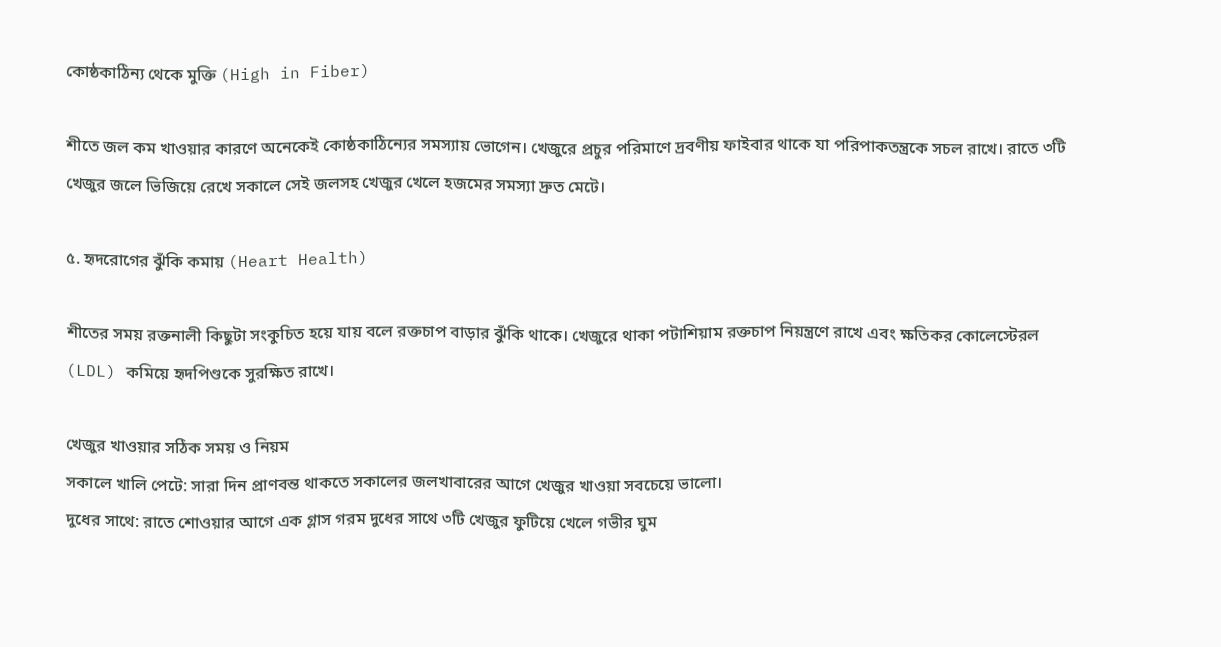কোষ্ঠকাঠিন্য থেকে মুক্তি (High in Fiber)

শীতে জল কম খাওয়ার কারণে অনেকেই কোষ্ঠকাঠিন্যের সমস্যায় ভোগেন। খেজুরে প্রচুর পরিমাণে দ্রবণীয় ফাইবার থাকে যা পরিপাকতন্ত্রকে সচল রাখে। রাতে ৩টি খেজুর জলে ভিজিয়ে রেখে সকালে সেই জলসহ খেজুর খেলে হজমের সমস্যা দ্রুত মেটে।

৫. হৃদরোগের ঝুঁকি কমায় (Heart Health)

শীতের সময় রক্তনালী কিছুটা সংকুচিত হয়ে যায় বলে রক্তচাপ বাড়ার ঝুঁকি থাকে। খেজুরে থাকা পটাশিয়াম রক্তচাপ নিয়ন্ত্রণে রাখে এবং ক্ষতিকর কোলেস্টেরল (LDL) কমিয়ে হৃদপিণ্ডকে সুরক্ষিত রাখে।

খেজুর খাওয়ার সঠিক সময় ও নিয়ম
সকালে খালি পেটে: সারা দিন প্রাণবন্ত থাকতে সকালের জলখাবারের আগে খেজুর খাওয়া সবচেয়ে ভালো।
দুধের সাথে: রাতে শোওয়ার আগে এক গ্লাস গরম দুধের সাথে ৩টি খেজুর ফুটিয়ে খেলে গভীর ঘুম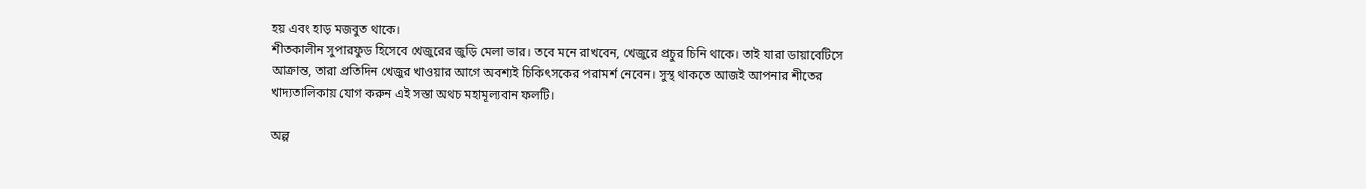হয় এবং হাড় মজবুত থাকে।
শীতকালীন সুপারফুড হিসেবে খেজুরের জুড়ি মেলা ভার। তবে মনে রাখবেন, খেজুরে প্রচুর চিনি থাকে। তাই যারা ডায়াবেটিসে আক্রান্ত, তারা প্রতিদিন খেজুর খাওয়ার আগে অবশ্যই চিকিৎসকের পরামর্শ নেবেন। সুস্থ থাকতে আজই আপনার শীতের খাদ্যতালিকায় যোগ করুন এই সস্তা অথচ মহামূল্যবান ফলটি।

অল্প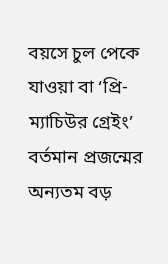বয়সে চুল পেকে যাওয়া বা ‘প্রি-ম্যাচিউর গ্রেইং’ বর্তমান প্রজন্মের অন্যতম বড়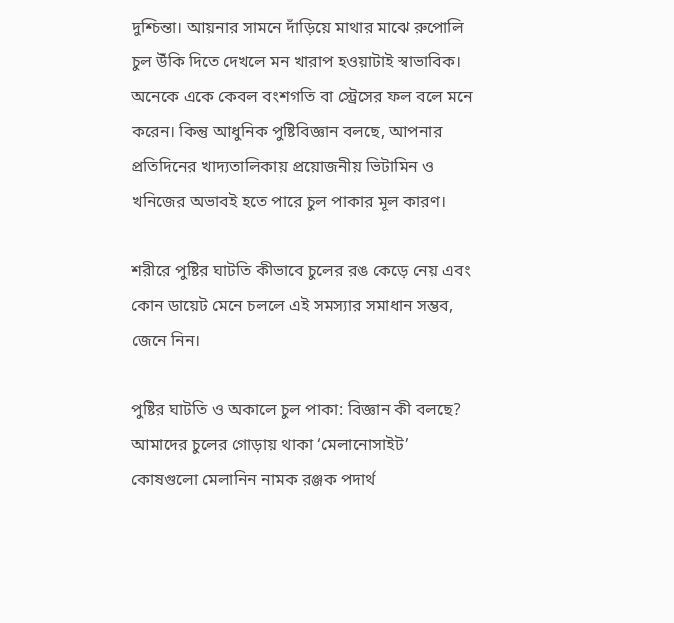দুশ্চিন্তা। আয়নার সামনে দাঁড়িয়ে মাথার মাঝে রুপোলি চুল উঁকি দিতে দেখলে মন খারাপ হওয়াটাই স্বাভাবিক। অনেকে একে কেবল বংশগতি বা স্ট্রেসের ফল বলে মনে করেন। কিন্তু আধুনিক পুষ্টিবিজ্ঞান বলছে, আপনার প্রতিদিনের খাদ্যতালিকায় প্রয়োজনীয় ভিটামিন ও খনিজের অভাবই হতে পারে চুল পাকার মূল কারণ।

শরীরে পুষ্টির ঘাটতি কীভাবে চুলের রঙ কেড়ে নেয় এবং কোন ডায়েট মেনে চললে এই সমস্যার সমাধান সম্ভব, জেনে নিন।

পুষ্টির ঘাটতি ও অকালে চুল পাকা: বিজ্ঞান কী বলছে?
আমাদের চুলের গোড়ায় থাকা ‘মেলানোসাইট’ কোষগুলো মেলানিন নামক রঞ্জক পদার্থ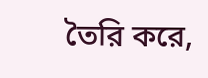তৈরি করে,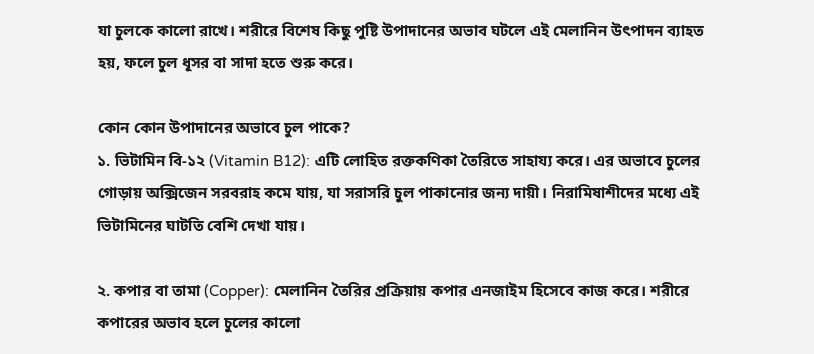যা চুলকে কালো রাখে। শরীরে বিশেষ কিছু পুষ্টি উপাদানের অভাব ঘটলে এই মেলানিন উৎপাদন ব্যাহত হয়, ফলে চুল ধূসর বা সাদা হতে শুরু করে।

কোন কোন উপাদানের অভাবে চুল পাকে?
১. ভিটামিন বি-১২ (Vitamin B12): এটি লোহিত রক্তকণিকা তৈরিতে সাহায্য করে। এর অভাবে চুলের গোড়ায় অক্সিজেন সরবরাহ কমে যায়, যা সরাসরি চুল পাকানোর জন্য দায়ী। নিরামিষাশীদের মধ্যে এই ভিটামিনের ঘাটতি বেশি দেখা যায়।

২. কপার বা তামা (Copper): মেলানিন তৈরির প্রক্রিয়ায় কপার এনজাইম হিসেবে কাজ করে। শরীরে কপারের অভাব হলে চুলের কালো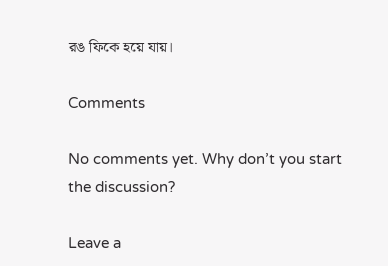রঙ ফিকে হয়ে যায়।

Comments

No comments yet. Why don’t you start the discussion?

Leave a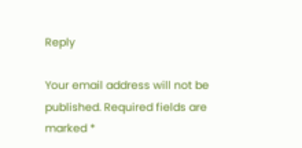Reply

Your email address will not be published. Required fields are marked *